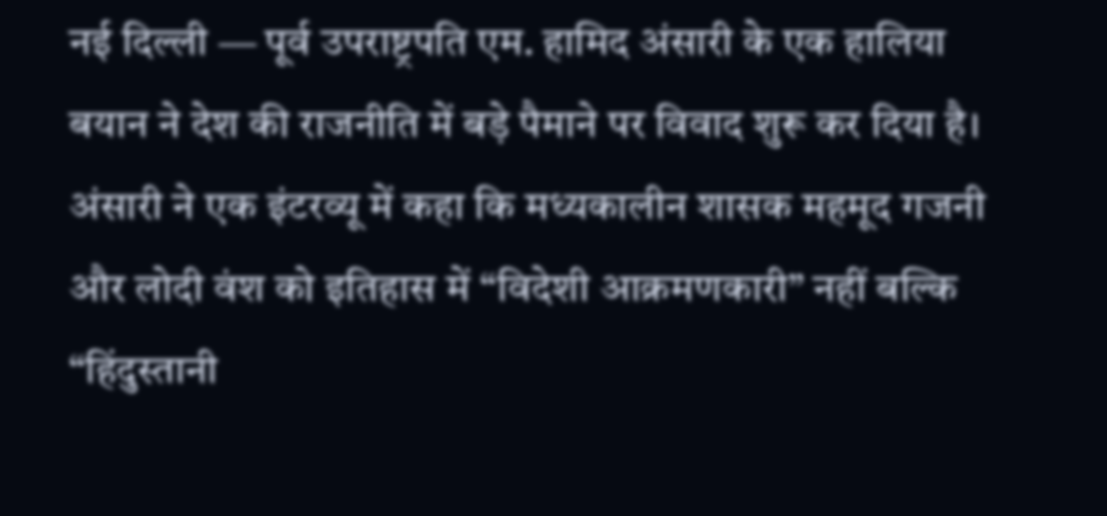नई दिल्ली — पूर्व उपराष्ट्रपति एम. हामिद अंसारी के एक हालिया बयान ने देश की राजनीति में बड़े पैमाने पर विवाद शुरू कर दिया है। अंसारी ने एक इंटरव्यू में कहा कि मध्यकालीन शासक महमूद गजनी और लोदी वंश को इतिहास में “विदेशी आक्रमणकारी” नहीं बल्कि “हिंदुस्तानी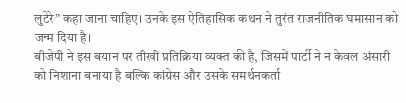लुटेरे” कहा जाना चाहिए। उनके इस ऐतिहासिक कथन ने तुरंत राजनीतिक घमासान को जन्म दिया है।
बीजेपी ने इस बयान पर तीखी प्रतिक्रिया व्यक्त की है, जिसमें पार्टी ने न केवल अंसारी को निशाना बनाया है बल्कि कांग्रेस और उसके समर्थनकर्ता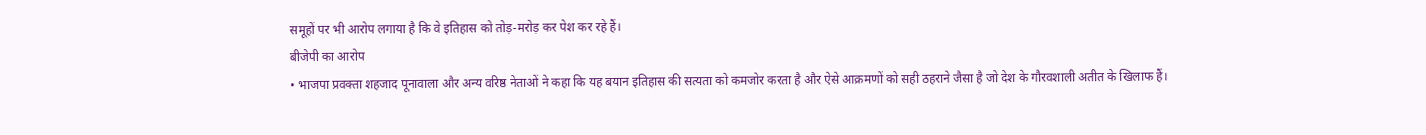समूहों पर भी आरोप लगाया है कि वे इतिहास को तोड़-मरोड़ कर पेश कर रहे हैं।
बीजेपी का आरोप
• भाजपा प्रवक्ता शहजाद पूनावाला और अन्य वरिष्ठ नेताओं ने कहा कि यह बयान इतिहास की सत्यता को कमजोर करता है और ऐसे आक्रमणों को सही ठहराने जैसा है जो देश के गौरवशाली अतीत के खिलाफ हैं।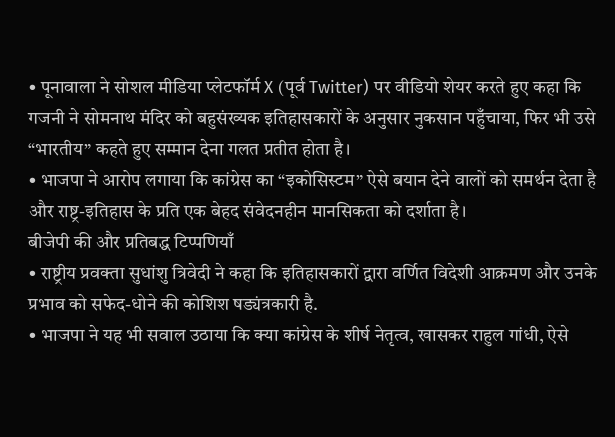• पूनावाला ने सोशल मीडिया प्लेटफॉर्म X (पूर्व Twitter) पर वीडियो शेयर करते हुए कहा कि गजनी ने सोमनाथ मंदिर को बहुसंख्यक इतिहासकारों के अनुसार नुकसान पहुँचाया, फिर भी उसे “भारतीय” कहते हुए सम्मान देना गलत प्रतीत होता है।
• भाजपा ने आरोप लगाया कि कांग्रेस का “इकोसिस्टम” ऐसे बयान देने वालों को समर्थन देता है और राष्ट्र-इतिहास के प्रति एक बेहद संवेदनहीन मानसिकता को दर्शाता है।
बीजेपी की और प्रतिबद्ध टिप्पणियाँ
• राष्ट्रीय प्रवक्ता सुधांशु त्रिवेदी ने कहा कि इतिहासकारों द्वारा वर्णित विदेशी आक्रमण और उनके प्रभाव को सफेद-धोने की कोशिश षड्यंत्रकारी है.
• भाजपा ने यह भी सवाल उठाया कि क्या कांग्रेस के शीर्ष नेतृत्व, खासकर राहुल गांधी, ऐसे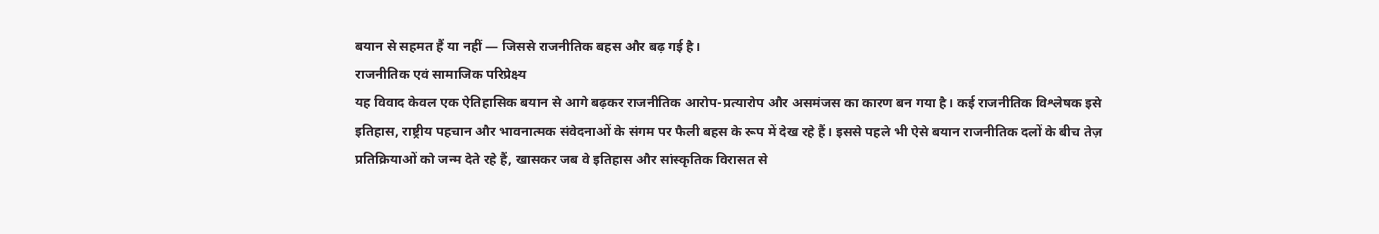बयान से सहमत हैं या नहीं — जिससे राजनीतिक बहस और बढ़ गई है।
राजनीतिक एवं सामाजिक परिप्रेक्ष्य
यह विवाद केवल एक ऐतिहासिक बयान से आगे बढ़कर राजनीतिक आरोप-प्रत्यारोप और असमंजस का कारण बन गया है। कई राजनीतिक विश्लेषक इसे इतिहास, राष्ट्रीय पहचान और भावनात्मक संवेदनाओं के संगम पर फैली बहस के रूप में देख रहे हैं। इससे पहले भी ऐसे बयान राजनीतिक दलों के बीच तेज़ प्रतिक्रियाओं को जन्म देते रहे हैं, खासकर जब वे इतिहास और सांस्कृतिक विरासत से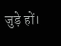जुड़े हों।